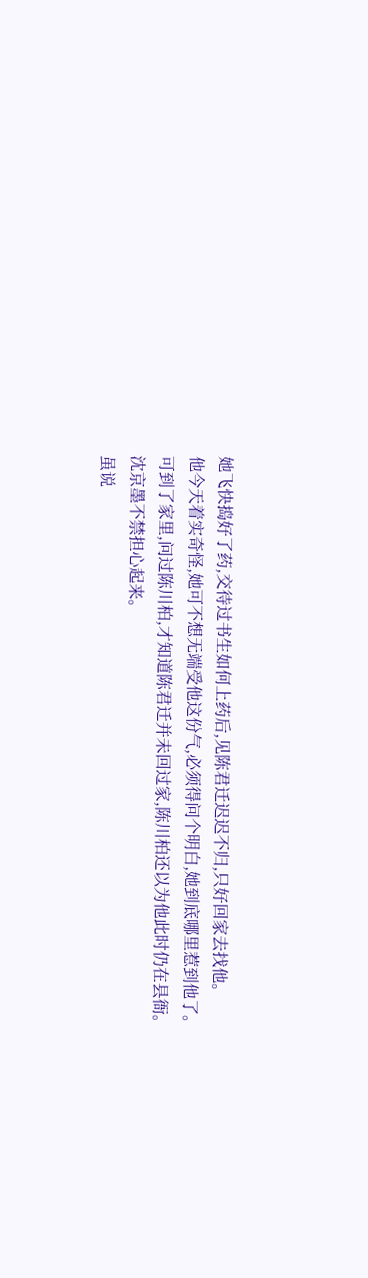她飞快捣好了药,交待过书生如何上药后,见陈君迁迟迟不归,只好回家去找他。
他今天着实奇怪,她可不想无端受他这份气,必须得问个明白,她到底哪里惹到他了。
可到了家里,问过陈川柏,才知道陈君迁并未回过家,陈川柏还以为他此时仍在县衙。
沈京墨不禁担心起来。
虽说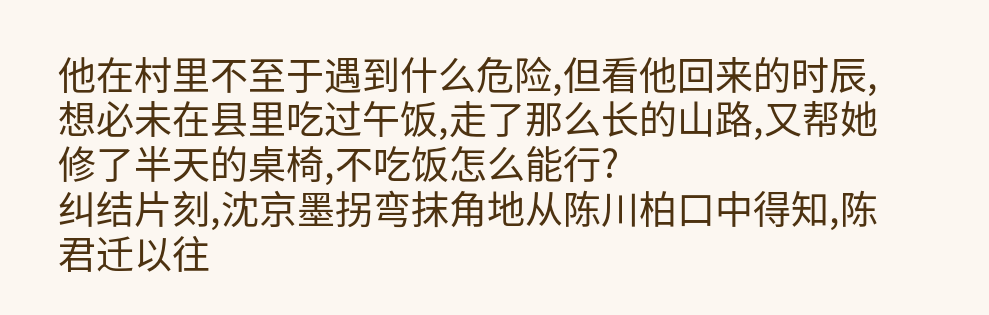他在村里不至于遇到什么危险,但看他回来的时辰,想必未在县里吃过午饭,走了那么长的山路,又帮她修了半天的桌椅,不吃饭怎么能行?
纠结片刻,沈京墨拐弯抹角地从陈川柏口中得知,陈君迁以往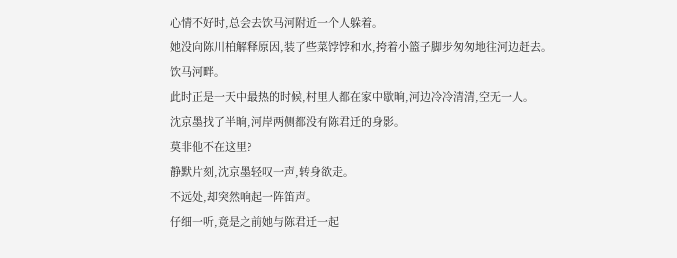心情不好时,总会去饮马河附近一个人躲着。
她没向陈川柏解释原因,装了些菜饽饽和水,挎着小篮子脚步匆匆地往河边赶去。
饮马河畔。
此时正是一天中最热的时候,村里人都在家中歇晌,河边冷冷清清,空无一人。
沈京墨找了半晌,河岸两侧都没有陈君迁的身影。
莫非他不在这里?
静默片刻,沈京墨轻叹一声,转身欲走。
不远处,却突然响起一阵笛声。
仔细一听,竟是之前她与陈君迁一起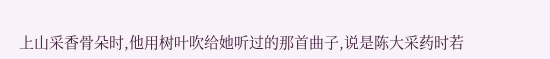上山采香骨朵时,他用树叶吹给她听过的那首曲子,说是陈大采药时若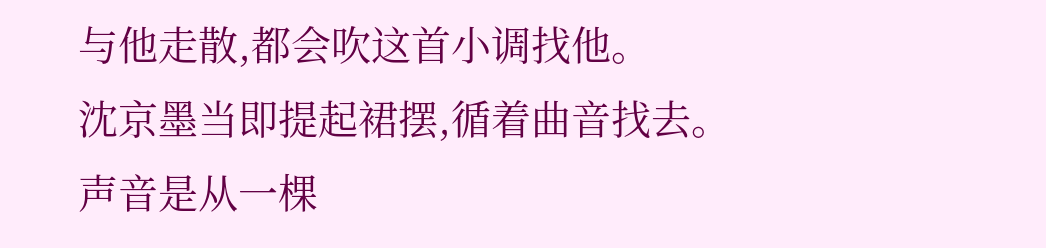与他走散,都会吹这首小调找他。
沈京墨当即提起裙摆,循着曲音找去。
声音是从一棵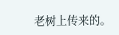老树上传来的。